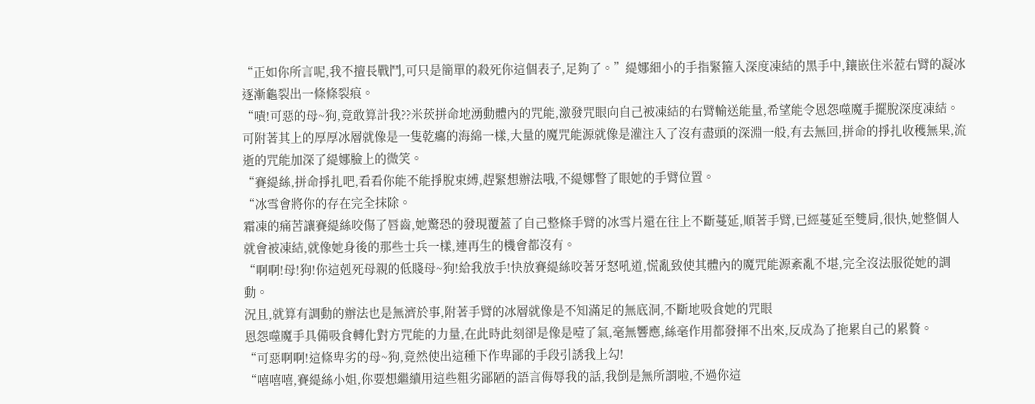“正如你所言呢,我不擅長戰鬥,可只是簡單的殺死你這個表子,足夠了。”緹娜細小的手指緊箍入深度凍結的黑手中,鑲嵌住米蒞右臂的凝冰逐漸龜裂出一條條裂痕。
“嘖!可惡的母~狗,竟敢算計我??米莰拼命地湧動體內的咒能,激發咒眼向自己被凍結的右臂輸送能量,希望能令恩怨噬魔手擺脫深度凍結。
可附著其上的厚厚冰層就像是一隻乾癟的海綿一樣,大量的魔咒能源就像是灌注入了沒有盡頭的深淵一般,有去無回,拼命的掙扎收穫無果,流逝的咒能加深了緹娜臉上的微笑。
“賽緹絲,拼命掙扎吧,看看你能不能掙脫束縛,趕緊想辦法哦,不緹娜瞥了眼她的手臂位置。
“冰雪會將你的存在完全抹除。
霜凍的痛苦讓賽緹絲咬傷了唇齒,她驚恐的發現覆蓋了自己整條手臂的冰雪片還在往上不斷蔓延,順著手臂,已經蔓延至雙肩,很快,她整個人就會被凍結,就像她身後的那些士兵一樣,連再生的機會都沒有。
“啊啊!母!狗!你這剋死母親的低賤母~狗!給我放手!快放賽緹絲咬著牙怒吼道,慌亂致使其體內的魔咒能源紊亂不堪,完全沒法服從她的調動。
況且,就算有調動的辦法也是無濟於事,附著手臂的冰層就像是不知滿足的無底洞,不斷地吸食她的咒眼
恩怨噬魔手具備吸食轉化對方咒能的力量,在此時此刻卻是像是噎了氣,毫無響應,絲毫作用都發揮不出來,反成為了拖累自己的累贅。
“可惡啊啊!這條卑劣的母~狗,竟然使出這種下作卑鄙的手段引誘我上勾!
“嘻嘻嘻,賽緹絲小姐,你要想繼續用這些粗劣鄙陋的語言侮辱我的話,我倒是無所謂啦,不過你這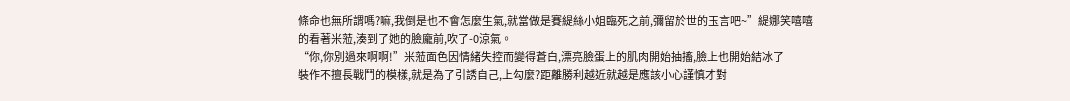條命也無所謂嗎?嘛,我倒是也不會怎麼生氣,就當做是賽緹絲小姐臨死之前,彌留於世的玉言吧~”緹娜笑嘻嘻的看著米蒞,湊到了她的臉龐前,吹了-0涼氣。
“你,你別過來啊啊!”米蒞面色因情緒失控而變得蒼白,漂亮臉蛋上的肌肉開始抽搐,臉上也開始結冰了
裝作不擅長戰鬥的模樣,就是為了引誘自己,上勾麼?距離勝利越近就越是應該小心謹慎才對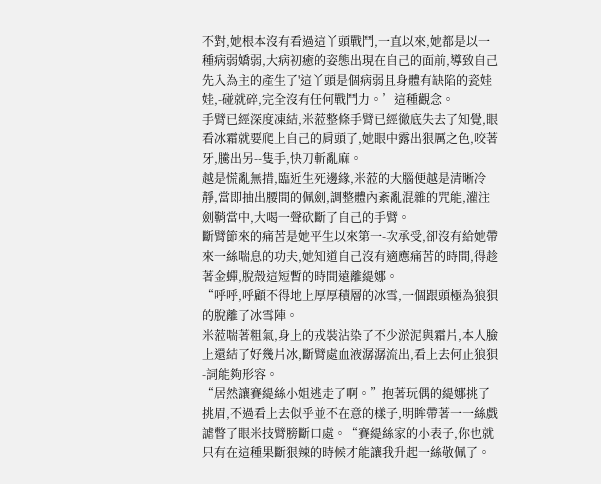不對,她根本沒有看過這丫頭戰鬥,一直以來,她都是以一種病弱嬌弱,大病初癒的姿態出現在自己的面前,導致自己先入為主的產生了'這丫頭是個病弱且身體有缺陷的瓷娃娃,-碰就碎,完全沒有任何戰鬥力。’這種觀念。
手臂已經深度凍結,米蒞整條手臂已經徹底失去了知覺,眼看冰霜就要爬上自己的肩頭了,她眼中露出狠厲之色,咬著牙,騰出另--隻手,快刀斬亂麻。
越是慌亂無措,臨近生死邊緣,米蒞的大腦便越是清晰冷靜,當即抽出腰間的佩劍,調整體內紊亂混雜的咒能,灌注劍鞘當中,大喝一聲砍斷了自己的手臂。
斷臂節來的痛苦是她平生以來第一-次承受,卻沒有給她帶來一絲喘息的功夫,她知道自己沒有適應痛苦的時間,得趁著金蟬,脫殼這短暫的時間遠離緹娜。
“呼呼,呼顧不得地上厚厚積層的冰雪,一個跟頭極為狼狽的脫離了冰雪陣。
米蒞喘著粗氣,身上的戎裝沾染了不少淤泥與霜片,本人臉上還結了好幾片冰,斷臂處血液潺潺流出,看上去何止狼狽-詞能夠形容。
“居然讓賽緹絲小姐逃走了啊。”抱著玩偶的緹娜挑了挑眉,不過看上去似乎並不在意的樣子,明眸帶著一一絲戲謔瞥了眼米技臂膀斷口處。“賽緹絲家的小表子,你也就只有在這種果斷狠辣的時候才能讓我升起一絲敬佩了。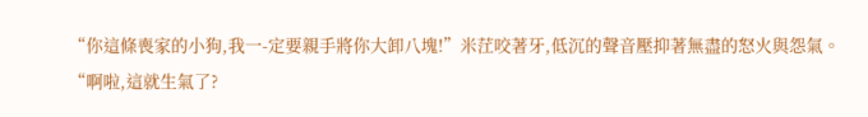“你這條喪家的小狗,我一-定要親手將你大卸八塊!”米茳咬著牙,低沉的聲音壓抑著無盡的怒火與怨氣。
“啊啦,這就生氣了?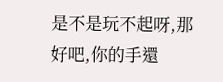是不是玩不起呀,那好吧,你的手還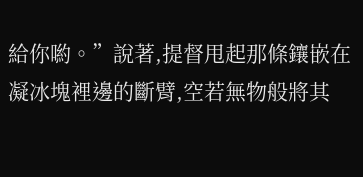給你喲。”說著,提督甩起那條鑲嵌在凝冰塊裡邊的斷臂,空若無物般將其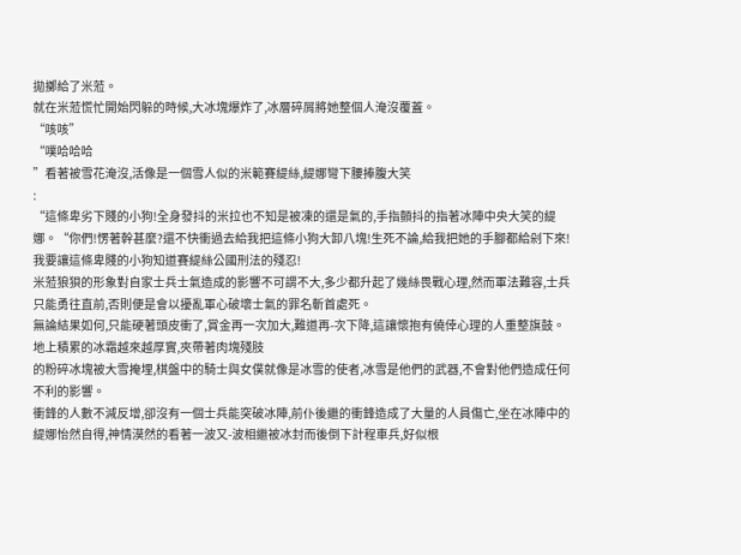拋擲給了米蒞。
就在米蒞慌忙開始閃躲的時候,大冰塊爆炸了,冰層碎屑將她整個人淹沒覆蓋。
“咳咳”
“噗哈哈哈
”看著被雪花淹沒,活像是一個雪人似的米範賽緹絲,緹娜彎下腰捧腹大笑
:
“這條卑劣下賤的小狗!全身發抖的米拉也不知是被凍的還是氣的,手指顫抖的指著冰陣中央大笑的緹娜。“你們!愣著幹甚麼?還不快衝過去給我把這條小狗大卸八塊!生死不論,給我把她的手腳都給剁下來!我要讓這條卑賤的小狗知道賽緹絲公國刑法的殘忍!
米蒞狼狽的形象對自家士兵士氣造成的影響不可謂不大,多少都升起了幾絲畏戰心理,然而軍法難容,士兵只能勇往直前,否則便是會以擾亂軍心破壞士氣的罪名斬首處死。
無論結果如何,只能硬著頭皮衝了,賞金再一次加大,難道再-次下降,這讓懷抱有僥倖心理的人重整旗鼓。
地上積累的冰霜越來越厚實,夾帶著肉塊殘肢
的粉碎冰塊被大雪掩埋,棋盤中的騎士與女僕就像是冰雪的使者,冰雪是他們的武器,不會對他們造成任何不利的影響。
衝鋒的人數不減反增,卻沒有一個士兵能突破冰陣,前仆後繼的衝鋒造成了大量的人員傷亡,坐在冰陣中的緹娜怡然自得,神情漠然的看著一波又-波相繼被冰封而後倒下計程車兵,好似根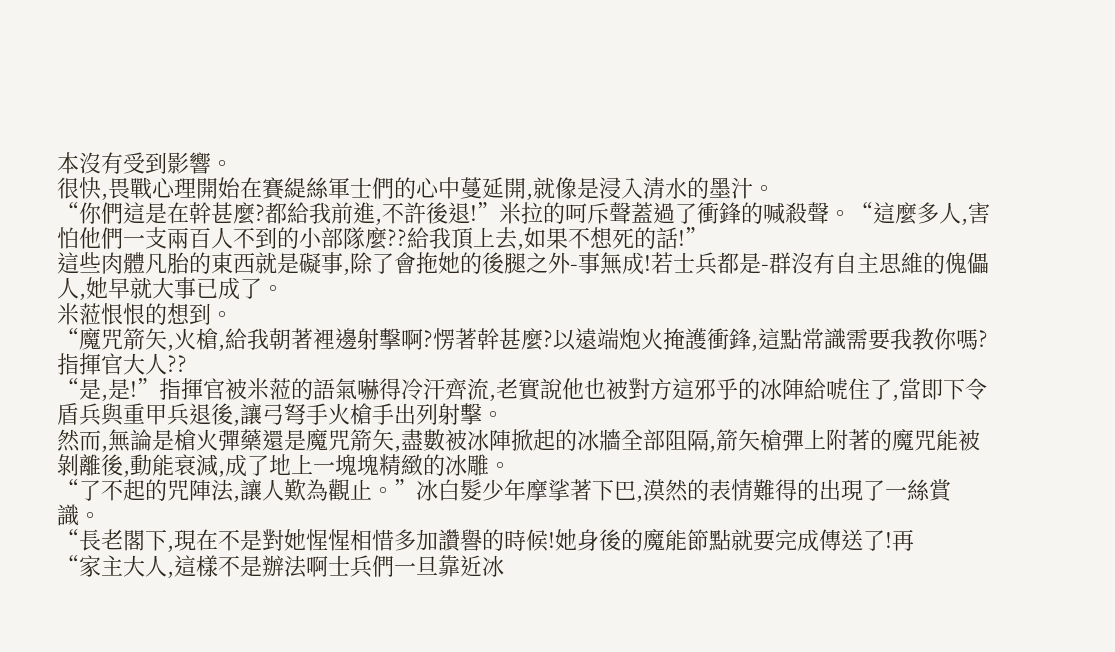本沒有受到影響。
很快,畏戰心理開始在賽緹絲軍士們的心中蔓延開,就像是浸入清水的墨汁。
“你們這是在幹甚麼?都給我前進,不許後退!”米拉的呵斥聲蓋過了衝鋒的喊殺聲。“這麼多人,害怕他們一支兩百人不到的小部隊麼??給我頂上去,如果不想死的話!”
這些肉體凡胎的東西就是礙事,除了會拖她的後腿之外-事無成!若士兵都是-群沒有自主思維的傀儡人,她早就大事已成了。
米蒞恨恨的想到。
“魔咒箭矢,火槍,給我朝著裡邊射擊啊?愣著幹甚麼?以遠端炮火掩護衝鋒,這點常識需要我教你嗎?指揮官大人??
“是,是!”指揮官被米蒞的語氣嚇得冷汗齊流,老實說他也被對方這邪乎的冰陣給唬住了,當即下令盾兵與重甲兵退後,讓弓弩手火槍手出列射擊。
然而,無論是槍火彈藥還是魔咒箭矢,盡數被冰陣掀起的冰牆全部阻隔,箭矢槍彈上附著的魔咒能被剝離後,動能衰減,成了地上一塊塊精緻的冰雕。
“了不起的咒陣法,讓人歎為觀止。”冰白髮少年摩挲著下巴,漠然的表情難得的出現了一絲賞識。
“長老閣下,現在不是對她惺惺相惜多加讚譽的時候!她身後的魔能節點就要完成傳送了!再
“家主大人,這樣不是辦法啊士兵們一旦靠近冰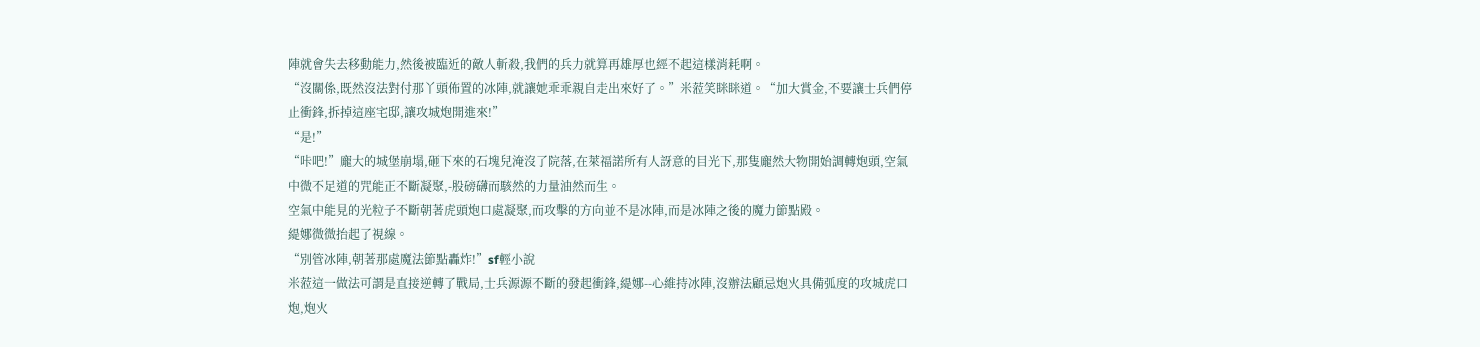陣就會失去移動能力,然後被臨近的敵人斬殺,我們的兵力就算再雄厚也經不起這樣消耗啊。
“沒關係,既然沒法對付那丫頭佈置的冰陣,就讓她乖乖親自走出來好了。”米蒞笑眯眯道。“加大賞金,不要讓士兵們停止衝鋒,拆掉這座宅邸,讓攻城炮開進來!”
“是!”
“咔吧!”龐大的城堡崩塌,砸下來的石塊兒淹沒了院落,在萊福諾所有人訝意的目光下,那隻龐然大物開始調轉炮頭,空氣中微不足道的咒能正不斷凝聚,-股磅礴而駭然的力量油然而生。
空氣中能見的光粒子不斷朝著虎頭炮口處凝聚,而攻擊的方向並不是冰陣,而是冰陣之後的魔力節點殿。
緹娜微微抬起了視線。
“別管冰陣,朝著那處魔法節點轟炸!”sf輕小說
米蒞這一做法可謂是直接逆轉了戰局,士兵源源不斷的發起衝鋒,緹娜--心維持冰陣,沒辦法顧忌炮火具備弧度的攻城虎口炮,炮火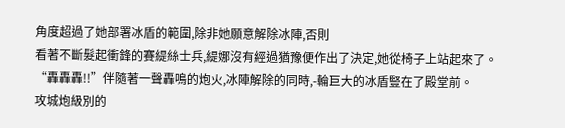角度超過了她部署冰盾的範圍,除非她願意解除冰陣,否則
看著不斷髮起衝鋒的賽緹絲士兵,緹娜沒有經過猶豫便作出了決定,她從椅子上站起來了。
“轟轟轟!!”伴隨著一聲轟鳴的炮火,冰陣解除的同時,-輪巨大的冰盾豎在了殿堂前。
攻城炮級別的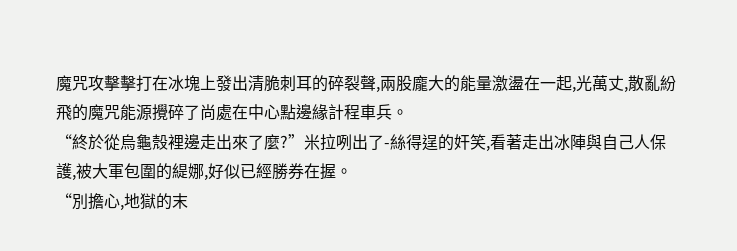魔咒攻擊擊打在冰塊上發出清脆刺耳的碎裂聲,兩股龐大的能量激盪在一起,光萬丈,散亂紛飛的魔咒能源攪碎了尚處在中心點邊緣計程車兵。
“終於從烏龜殼裡邊走出來了麼?”米拉咧出了-絲得逞的奸笑,看著走出冰陣與自己人保護,被大軍包圍的緹娜,好似已經勝券在握。
“別擔心,地獄的末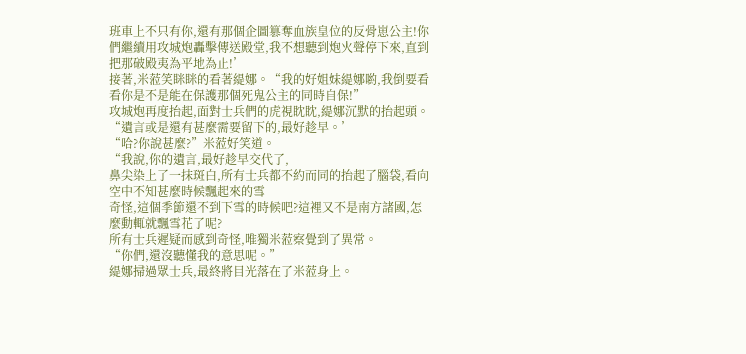班車上不只有你,還有那個企圖篡奪血族皇位的反骨崽公主!你們繼續用攻城炮轟擊傳送殿堂,我不想聽到炮火聲停下來,直到把那破殿夷為平地為止!’
接著,米蒞笑眯眯的看著緹娜。“我的好姐妹緹娜喲,我倒要看看你是不是能在保護那個死鬼公主的同時自保!”
攻城炮再度抬起,面對士兵們的虎視眈眈,緹娜沉默的抬起頭。“遺言或是還有甚麼需要留下的,最好趁早。’
“哈?你說甚麼?”米蒞好笑道。
“我說,你的遺言,最好趁早交代了,
鼻尖染上了一抹斑白,所有士兵都不約而同的抬起了腦袋,看向空中不知甚麼時候飄起來的雪
奇怪,這個季節還不到下雪的時候吧?這裡又不是南方諸國,怎麼動輒就飄雪花了呢?
所有士兵遲疑而感到奇怪,唯獨米蒞察覺到了異常。
“你們,還沒聽懂我的意思呢。”
緹娜掃過眾士兵,最終將目光落在了米蒞身上。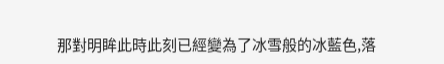那對明眸此時此刻已經變為了冰雪般的冰藍色,落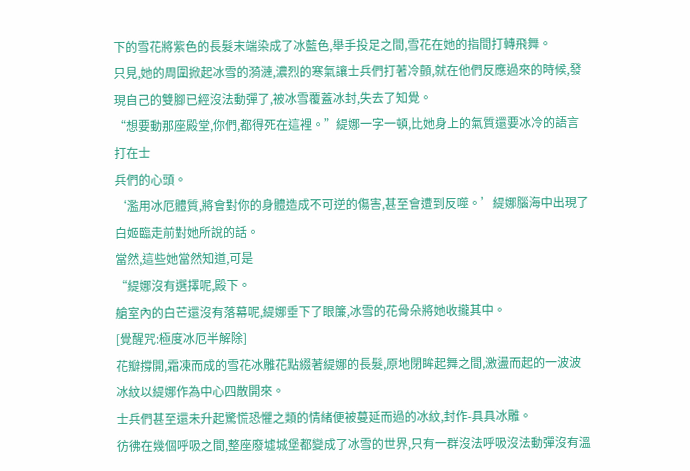下的雪花將紫色的長髮末端染成了冰藍色,舉手投足之間,雪花在她的指間打轉飛舞。
只見,她的周圍掀起冰雪的漪漣,濃烈的寒氣讓士兵們打著冷顫,就在他們反應過來的時候,發現自己的雙腳已經沒法動彈了,被冰雪覆蓋冰封,失去了知覺。
“想要動那座殿堂,你們,都得死在這裡。”緹娜一字一頓,比她身上的氣質還要冰冷的語言打在士
兵們的心頭。
‘濫用冰厄體質,將會對你的身體造成不可逆的傷害,甚至會遭到反噬。’緹娜腦海中出現了白姬臨走前對她所說的話。
當然,這些她當然知道,可是
“緹娜沒有選擇呢,殿下。
艙室內的白芒還沒有落幕呢,緹娜垂下了眼簾,冰雪的花骨朵將她收攏其中。
[覺醒咒:極度冰厄半解除]
花瓣撐開,霜凍而成的雪花冰雕花點綴著緹娜的長髮,原地閉眸起舞之間,激盪而起的一波波冰紋以緹娜作為中心四散開來。
士兵們甚至還未升起驚慌恐懼之類的情緒便被蔓延而過的冰紋,封作-具具冰雕。
彷彿在幾個呼吸之間,整座廢墟城堡都變成了冰雪的世界,只有一群沒法呼吸沒法動彈沒有溫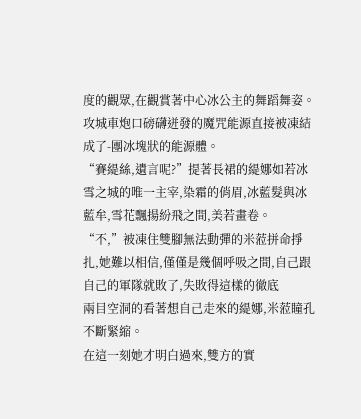度的觀眾,在觀賞著中心冰公主的舞蹈舞姿。
攻城車炮口磅礴迸發的魔咒能源直接被凍結成了-團冰塊狀的能源體。
“賽緹絲,遺言呢?”提著長裙的緹娜如若冰雪之城的唯一主宰,染霜的俏眉,冰藍髮與冰藍牟,雪花飄揚紛飛之間,美若畫卷。
“不,”被凍住雙腳無法動彈的米蒞拼命掙扎,她難以相信,僅僅是幾個呼吸之間,自己跟自己的軍隊就敗了,失敗得這樣的徹底
兩目空洞的看著想自己走來的緹娜,米蒞瞳孔不斷緊縮。
在這一刻她才明白過來,雙方的實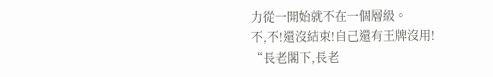力從一開始就不在一個層級。
不,不!還沒結束!自己還有王牌沒用!
“長老閣下,長老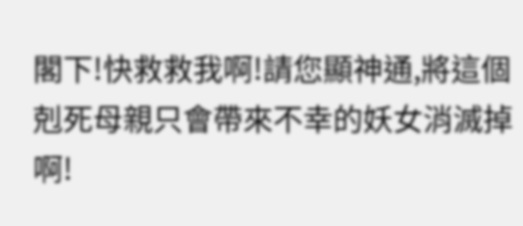閣下!快救救我啊!請您顯神通,將這個剋死母親只會帶來不幸的妖女消滅掉啊!